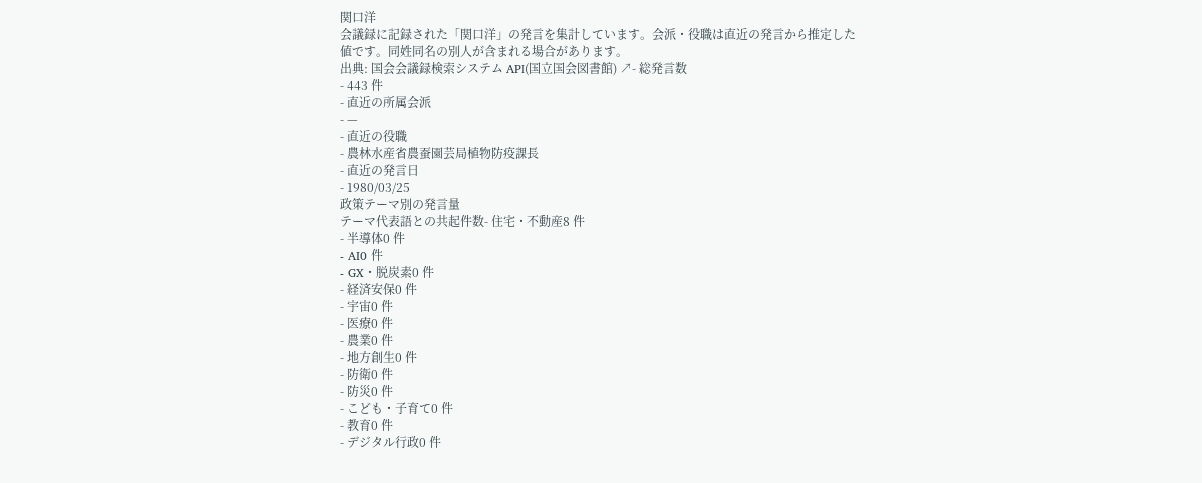関口洋
会議録に記録された「関口洋」の発言を集計しています。会派・役職は直近の発言から推定した値です。同姓同名の別人が含まれる場合があります。
出典: 国会会議録検索システム API(国立国会図書館) ↗- 総発言数
- 443 件
- 直近の所属会派
- —
- 直近の役職
- 農林水産省農蚕園芸局植物防疫課長
- 直近の発言日
- 1980/03/25
政策テーマ別の発言量
テーマ代表語との共起件数- 住宅・不動産8 件
- 半導体0 件
- AI0 件
- GX・脱炭素0 件
- 経済安保0 件
- 宇宙0 件
- 医療0 件
- 農業0 件
- 地方創生0 件
- 防衛0 件
- 防災0 件
- こども・子育て0 件
- 教育0 件
- デジタル行政0 件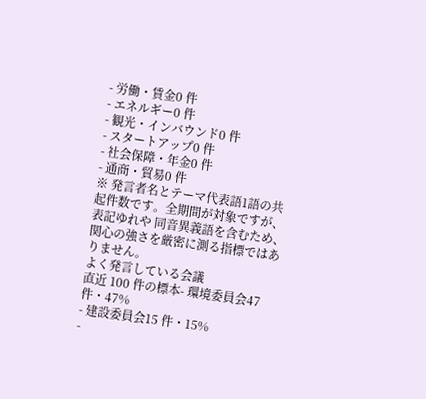- 労働・賃金0 件
- エネルギー0 件
- 観光・インバウンド0 件
- スタートアップ0 件
- 社会保障・年金0 件
- 通商・貿易0 件
※ 発言者名とテーマ代表語1語の共起件数です。全期間が対象ですが、表記ゆれや 同音異義語を含むため、関心の強さを厳密に測る指標ではありません。
よく発言している会議
直近 100 件の標本- 環境委員会47 件・47%
- 建設委員会15 件・15%
-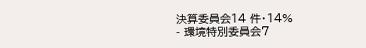決算委員会14 件・14%
- 環境特別委員会7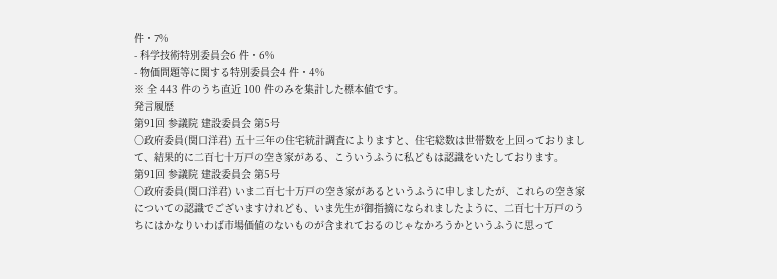件・7%
- 科学技術特別委員会6 件・6%
- 物価問題等に関する特別委員会4 件・4%
※ 全 443 件のうち直近 100 件のみを集計した標本値です。
発言履歴
第91回 参議院 建設委員会 第5号
○政府委員(関口洋君) 五十三年の住宅統計調査によりますと、住宅総数は世帯数を上回っておりまして、結果的に二百七十万戸の空き家がある、こういうふうに私どもは認識をいたしております。
第91回 参議院 建設委員会 第5号
○政府委員(関口洋君) いま二百七十万戸の空き家があるというふうに申しましたが、これらの空き家についての認識でございますけれども、いま先生が御指摘になられましたように、二百七十万戸のうちにはかなりいわば市場価値のないものが含まれておるのじゃなかろうかというふうに思って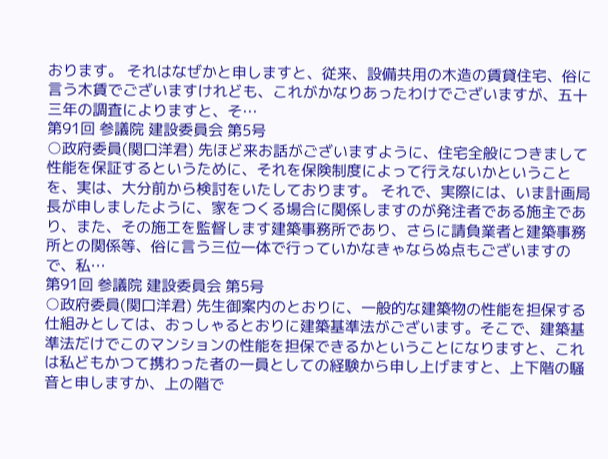おります。 それはなぜかと申しますと、従来、設備共用の木造の賃貸住宅、俗に言う木賃でございますけれども、これがかなりあったわけでございますが、五十三年の調査によりますと、そ…
第91回 参議院 建設委員会 第5号
○政府委員(関口洋君) 先ほど来お話がございますように、住宅全般につきまして性能を保証するというために、それを保険制度によって行えないかということを、実は、大分前から検討をいたしております。 それで、実際には、いま計画局長が申しましたように、家をつくる場合に関係しますのが発注者である施主であり、また、その施工を監督します建築事務所であり、さらに請負業者と建築事務所との関係等、俗に言う三位一体で行っていかなきゃならぬ点もございますので、私…
第91回 参議院 建設委員会 第5号
○政府委員(関口洋君) 先生御案内のとおりに、一般的な建築物の性能を担保する仕組みとしては、おっしゃるとおりに建築基準法がございます。そこで、建築基準法だけでこのマンションの性能を担保できるかということになりますと、これは私どもかつて携わった者の一員としての経験から申し上げますと、上下階の騒音と申しますか、上の階で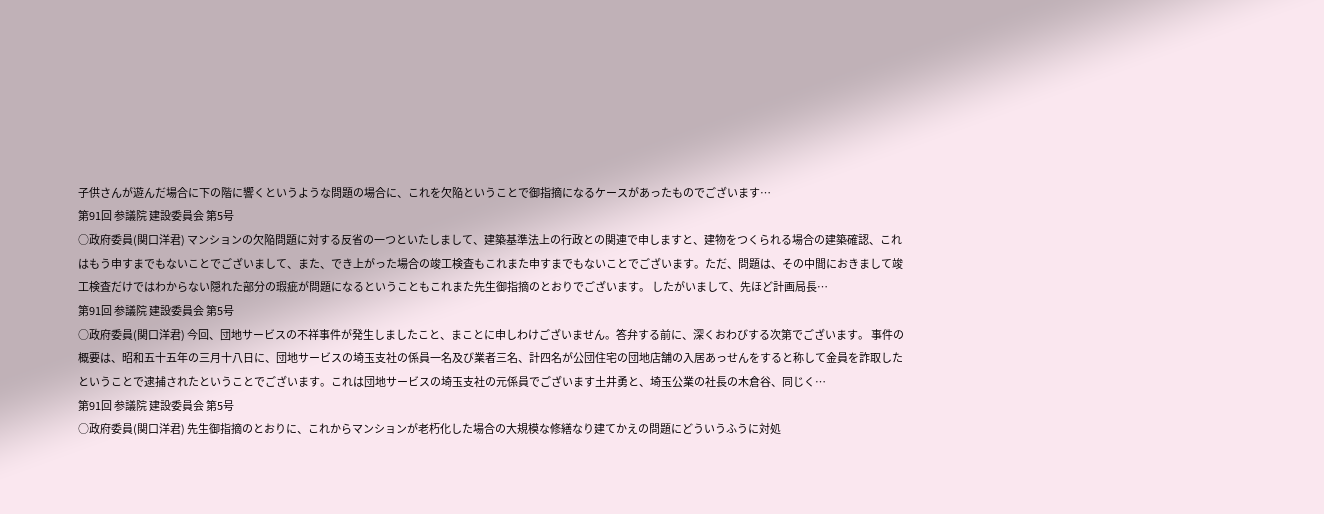子供さんが遊んだ場合に下の階に響くというような問題の場合に、これを欠陥ということで御指摘になるケースがあったものでございます…
第91回 参議院 建設委員会 第5号
○政府委員(関口洋君) マンションの欠陥問題に対する反省の一つといたしまして、建築基準法上の行政との関連で申しますと、建物をつくられる場合の建築確認、これはもう申すまでもないことでございまして、また、でき上がった場合の竣工検査もこれまた申すまでもないことでございます。ただ、問題は、その中間におきまして竣工検査だけではわからない隠れた部分の瑕疵が問題になるということもこれまた先生御指摘のとおりでございます。 したがいまして、先ほど計画局長…
第91回 参議院 建設委員会 第5号
○政府委員(関口洋君) 今回、団地サービスの不祥事件が発生しましたこと、まことに申しわけございません。答弁する前に、深くおわびする次第でございます。 事件の概要は、昭和五十五年の三月十八日に、団地サービスの埼玉支社の係員一名及び業者三名、計四名が公団住宅の団地店舗の入居あっせんをすると称して金員を詐取したということで逮捕されたということでございます。これは団地サービスの埼玉支社の元係員でございます土井勇と、埼玉公業の社長の木倉谷、同じく…
第91回 参議院 建設委員会 第5号
○政府委員(関口洋君) 先生御指摘のとおりに、これからマンションが老朽化した場合の大規模な修繕なり建てかえの問題にどういうふうに対処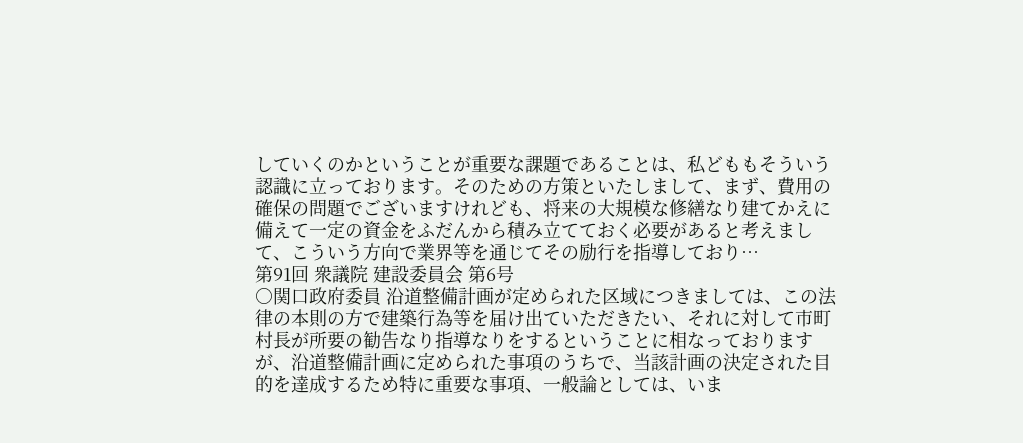していくのかということが重要な課題であることは、私どももそういう認識に立っております。そのための方策といたしまして、まず、費用の確保の問題でございますけれども、将来の大規模な修繕なり建てかえに備えて一定の資金をふだんから積み立てておく必要があると考えまして、こういう方向で業界等を通じてその励行を指導しており…
第91回 衆議院 建設委員会 第6号
○関口政府委員 沿道整備計画が定められた区域につきましては、この法律の本則の方で建築行為等を届け出ていただきたい、それに対して市町村長が所要の勧告なり指導なりをするということに相なっておりますが、沿道整備計画に定められた事項のうちで、当該計画の決定された目的を達成するため特に重要な事項、一般論としては、いま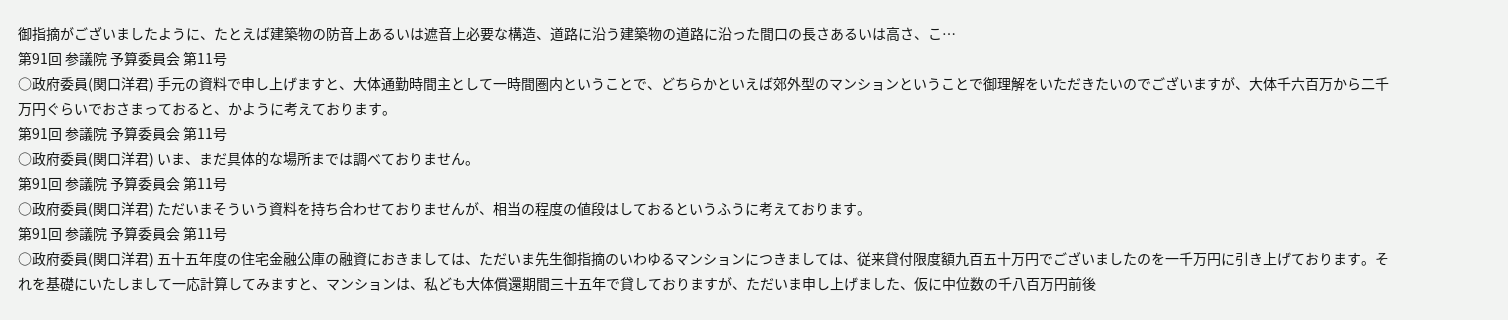御指摘がございましたように、たとえば建築物の防音上あるいは遮音上必要な構造、道路に沿う建築物の道路に沿った間口の長さあるいは高さ、こ…
第91回 参議院 予算委員会 第11号
○政府委員(関口洋君) 手元の資料で申し上げますと、大体通勤時間主として一時間圏内ということで、どちらかといえば郊外型のマンションということで御理解をいただきたいのでございますが、大体千六百万から二千万円ぐらいでおさまっておると、かように考えております。
第91回 参議院 予算委員会 第11号
○政府委員(関口洋君) いま、まだ具体的な場所までは調べておりません。
第91回 参議院 予算委員会 第11号
○政府委員(関口洋君) ただいまそういう資料を持ち合わせておりませんが、相当の程度の値段はしておるというふうに考えております。
第91回 参議院 予算委員会 第11号
○政府委員(関口洋君) 五十五年度の住宅金融公庫の融資におきましては、ただいま先生御指摘のいわゆるマンションにつきましては、従来貸付限度額九百五十万円でございましたのを一千万円に引き上げております。それを基礎にいたしまして一応計算してみますと、マンションは、私ども大体償還期間三十五年で貸しておりますが、ただいま申し上げました、仮に中位数の千八百万円前後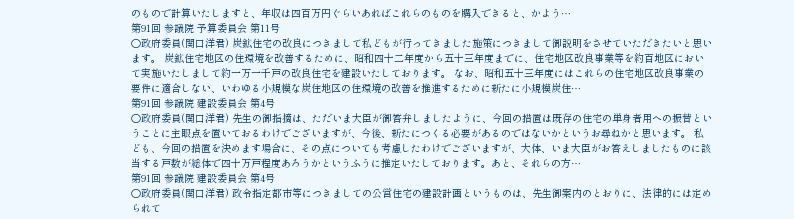のもので計算いたしますと、年収は四百万円ぐらいあればこれらのものを購入できると、かよう…
第91回 参議院 予算委員会 第11号
○政府委員(関口洋君) 炭鉱住宅の改良につきまして私どもが行ってきました施策につきまして御説明をさせていただきたいと思います。 炭鉱住宅地区の住環境を改善するために、昭和四十二年度から五十三年度までに、住宅地区改良事業等を約百地区において実施いたしまして約一万一千戸の改良住宅を建設いたしております。 なお、昭和五十三年度にはこれらの住宅地区改良事業の要件に適合しない、いわゆる小規模な炭住地区の住環境の改善を推進するために新たに小規模炭住…
第91回 参議院 建設委員会 第4号
○政府委員(関口洋君) 先生の御指摘は、ただいま大臣が御答弁しましたように、今回の措置は既存の住宅の単身者用への振替ということに主眼点を置いておるわけでございますが、今後、新たにつくる必要があるのではないかというお尋ねかと思います。 私ども、今回の措置を決めます場合に、その点についても考慮したわけでございますが、大体、いま大臣がお答えしましたものに該当する戸数が総体で四十万戸程度あろうかというふうに推定いたしております。あと、それらの方…
第91回 参議院 建設委員会 第4号
○政府委員(関口洋君) 政令指定都市等につきましての公営住宅の建設計画というものは、先生御案内のとおりに、法律的には定められて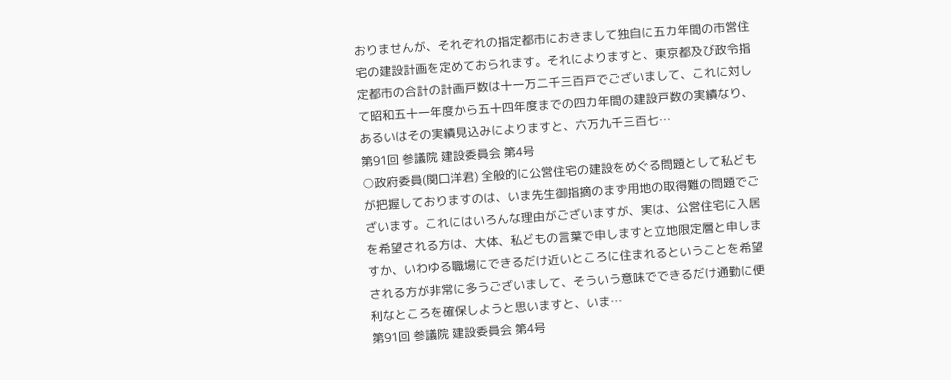おりませんが、それぞれの指定都市におきまして独自に五カ年間の市営住宅の建設計画を定めておられます。それによりますと、東京都及び政令指定都市の合計の計画戸数は十一万二千三百戸でございまして、これに対して昭和五十一年度から五十四年度までの四カ年間の建設戸数の実績なり、あるいはその実績見込みによりますと、六万九千三百七…
第91回 参議院 建設委員会 第4号
○政府委員(関口洋君) 全般的に公営住宅の建設をめぐる問題として私どもが把握しておりますのは、いま先生御指摘のまず用地の取得難の問題でございます。これにはいろんな理由がございますが、実は、公営住宅に入居を希望される方は、大体、私どもの言葉で申しますと立地限定層と申しますか、いわゆる職場にできるだけ近いところに住まれるということを希望される方が非常に多うございまして、そういう意味でできるだけ通勤に便利なところを確保しようと思いますと、いま…
第91回 参議院 建設委員会 第4号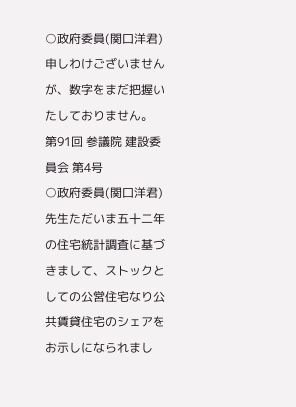○政府委員(関口洋君) 申しわけございませんが、数字をまだ把握いたしておりません。
第91回 参議院 建設委員会 第4号
○政府委員(関口洋君) 先生ただいま五十二年の住宅統計調査に基づきまして、ストックとしての公営住宅なり公共賃貸住宅のシェアをお示しになられまし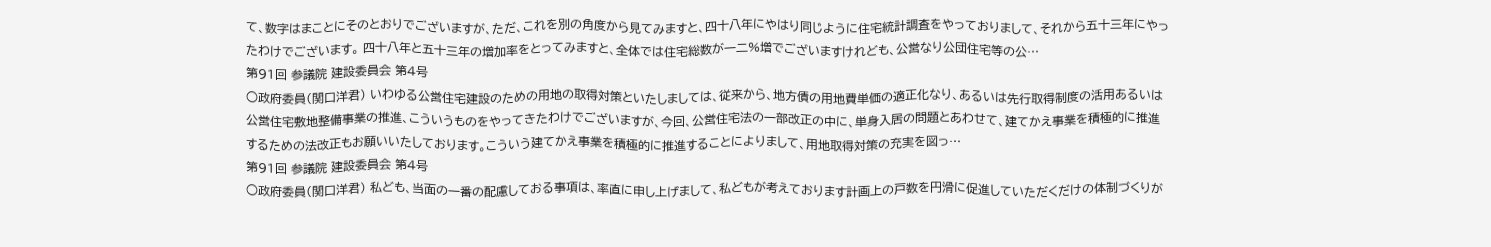て、数字はまことにそのとおりでございますが、ただ、これを別の角度から見てみますと、四十八年にやはり同じように住宅統計調査をやっておりまして、それから五十三年にやったわけでございます。 四十八年と五十三年の増加率をとってみますと、全体では住宅総数が一二%増でございますけれども、公営なり公団住宅等の公…
第91回 参議院 建設委員会 第4号
○政府委員(関口洋君) いわゆる公営住宅建設のための用地の取得対策といたしましては、従来から、地方債の用地費単価の適正化なり、あるいは先行取得制度の活用あるいは公営住宅敷地整備事業の推進、こういうものをやってきたわけでございますが、今回、公営住宅法の一部改正の中に、単身入居の問題とあわせて、建てかえ事業を積極的に推進するための法改正もお願いいたしております。こういう建てかえ事業を積極的に推進することによりまして、用地取得対策の充実を図っ…
第91回 参議院 建設委員会 第4号
○政府委員(関口洋君) 私ども、当面の一番の配慮しておる事項は、率直に申し上げまして、私どもが考えております計画上の戸数を円滑に促進していただくだけの体制づくりが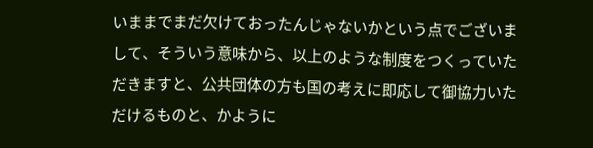いままでまだ欠けておったんじゃないかという点でございまして、そういう意味から、以上のような制度をつくっていただきますと、公共団体の方も国の考えに即応して御協力いただけるものと、かように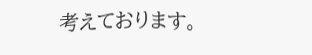考えております。